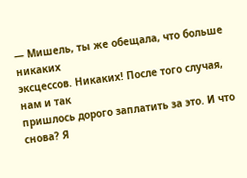— Мишель, ты же обещала, что больше никаких
эксцессов. Никаких! После того случая, нам и так
пришлось дорого заплатить за это. И что снова? Я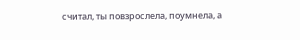считал, ты повзрослела, поумнела, а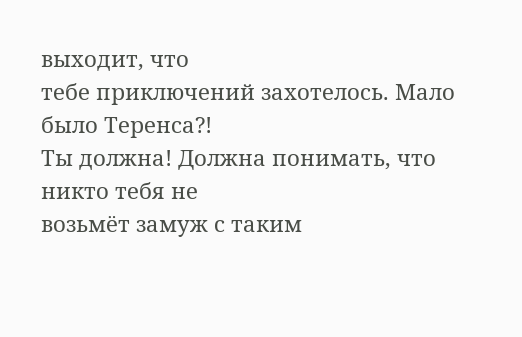выходит, что
тебе приключений захотелось. Мало было Теренса?!
Ты должна! Должна понимать, что никто тебя не
возьмёт замуж с таким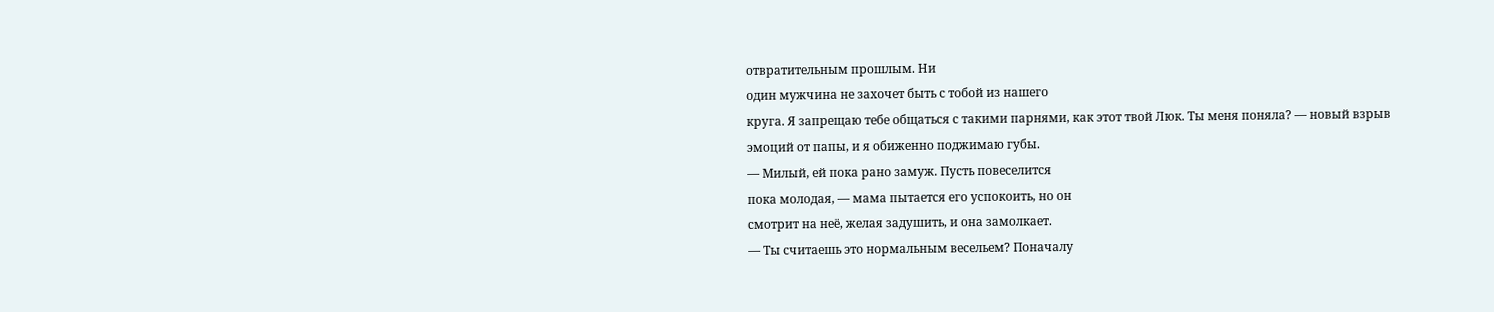отвратительным прошлым. Ни
один мужчина не захочет быть с тобой из нашего
круга. Я запрещаю тебе общаться с такими парнями, как этот твой Люк. Ты меня поняла? — новый взрыв
эмоций от папы, и я обиженно поджимаю губы.
— Милый, ей пока рано замуж. Пусть повеселится
пока молодая, — мама пытается его успокоить, но он
смотрит на неё, желая задушить, и она замолкает.
— Ты считаешь это нормальным весельем? Поначалу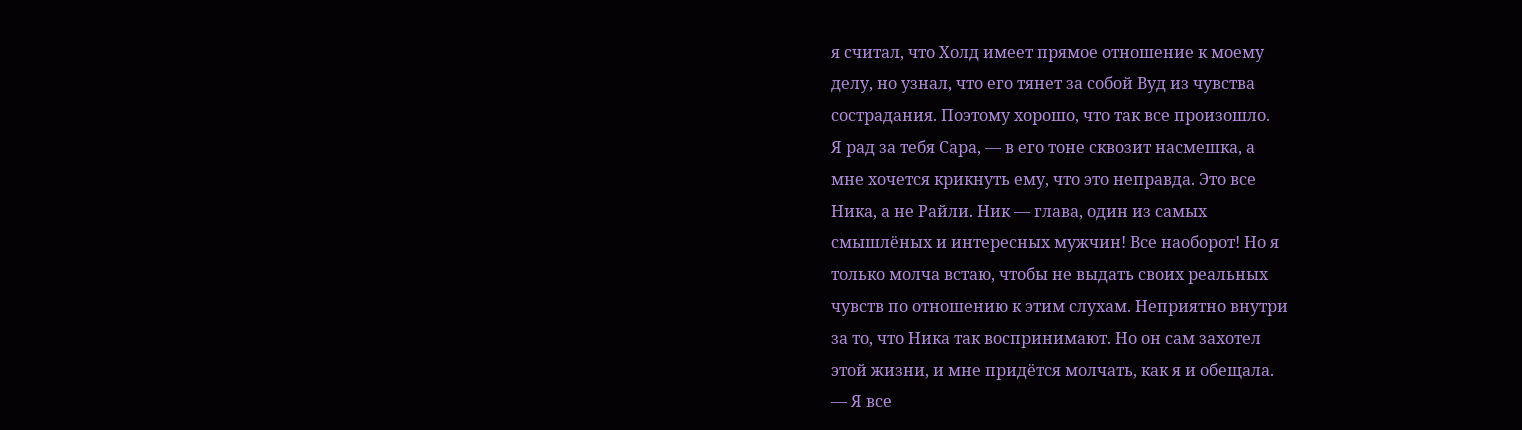я считал, что Холд имеет прямое отношение к моему
делу, но узнал, что его тянет за собой Вуд из чувства
сострадания. Поэтому хорошо, что так все произошло.
Я рад за тебя Сара, — в его тоне сквозит насмешка, а
мне хочется крикнуть ему, что это неправда. Это все
Ника, а не Райли. Ник — глава, один из самых
смышлёных и интересных мужчин! Все наоборот! Но я
только молча встаю, чтобы не выдать своих реальных
чувств по отношению к этим слухам. Неприятно внутри
за то, что Ника так воспринимают. Но он сам захотел
этой жизни, и мне придётся молчать, как я и обещала.
— Я все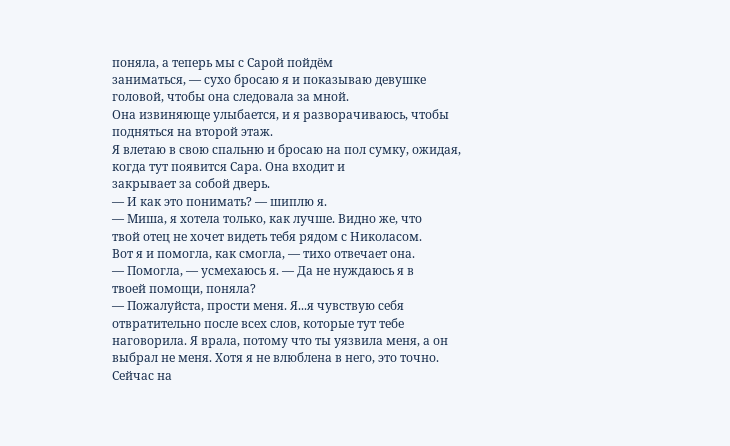поняла, а теперь мы с Сарой пойдём
заниматься, — сухо бросаю я и показываю девушке
головой, чтобы она следовала за мной.
Она извиняюще улыбается, и я разворачиваюсь, чтобы подняться на второй этаж.
Я влетаю в свою спальню и бросаю на пол сумку, ожидая, когда тут появится Сара. Она входит и
закрывает за собой дверь.
— И как это понимать? — шиплю я.
— Миша, я хотела только, как лучше. Видно же, что
твой отец не хочет видеть тебя рядом с Николасом.
Вот я и помогла, как смогла, — тихо отвечает она.
— Помогла, — усмехаюсь я. — Да не нуждаюсь я в
твоей помощи, поняла?
— Пожалуйста, прости меня. Я...я чувствую себя
отвратительно после всех слов, которые тут тебе
наговорила. Я врала, потому что ты уязвила меня, а он
выбрал не меня. Хотя я не влюблена в него, это точно.
Сейчас на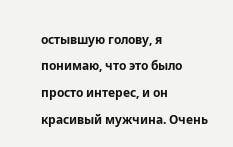остывшую голову, я понимаю, что это было
просто интерес, и он красивый мужчина. Очень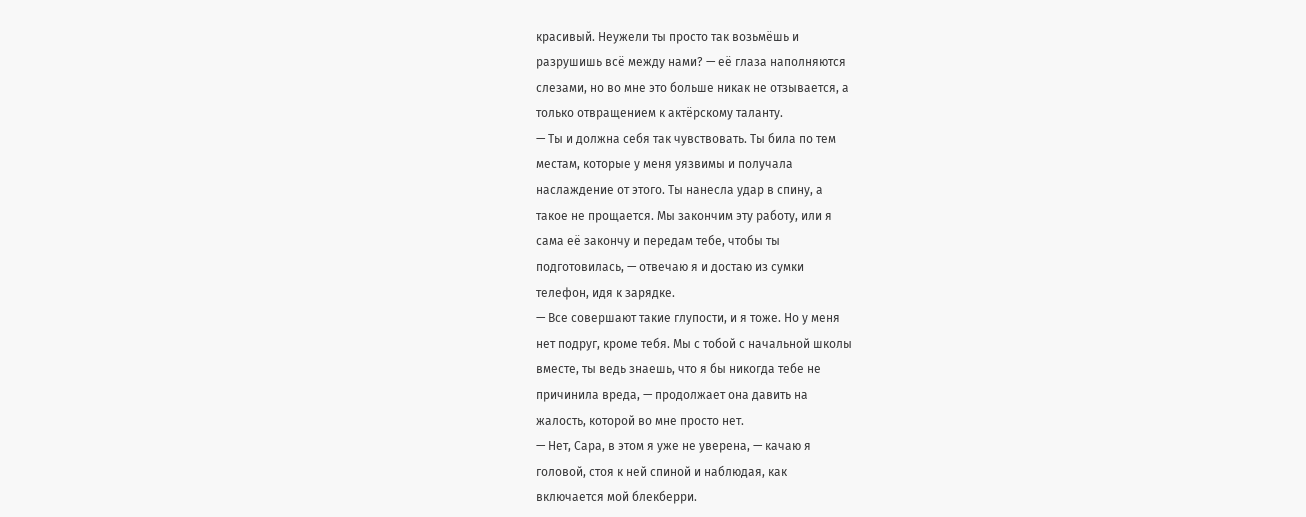красивый. Неужели ты просто так возьмёшь и
разрушишь всё между нами? — её глаза наполняются
слезами, но во мне это больше никак не отзывается, а
только отвращением к актёрскому таланту.
— Ты и должна себя так чувствовать. Ты била по тем
местам, которые у меня уязвимы и получала
наслаждение от этого. Ты нанесла удар в спину, а
такое не прощается. Мы закончим эту работу, или я
сама её закончу и передам тебе, чтобы ты
подготовилась, — отвечаю я и достаю из сумки
телефон, идя к зарядке.
— Все совершают такие глупости, и я тоже. Но у меня
нет подруг, кроме тебя. Мы с тобой с начальной школы
вместе, ты ведь знаешь, что я бы никогда тебе не
причинила вреда, — продолжает она давить на
жалость, которой во мне просто нет.
— Нет, Сара, в этом я уже не уверена, — качаю я
головой, стоя к ней спиной и наблюдая, как
включается мой блекберри.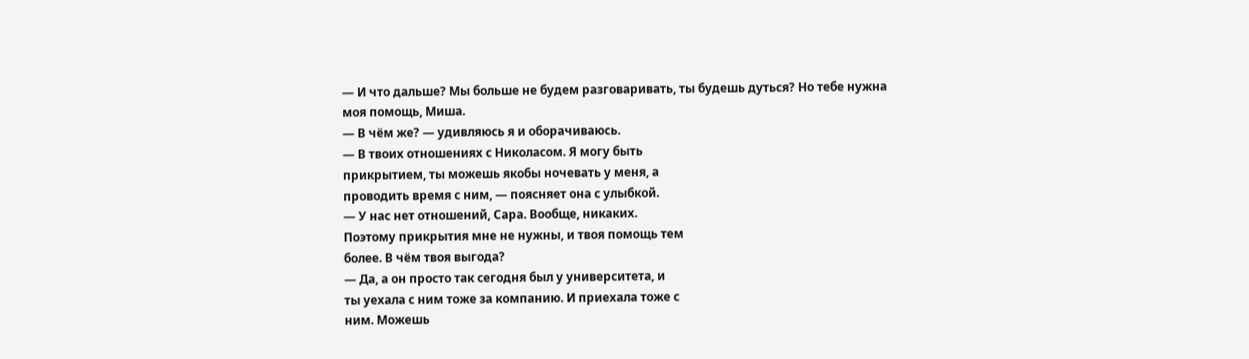— И что дальше? Мы больше не будем разговаривать, ты будешь дуться? Но тебе нужна моя помощь, Миша.
— В чём же? — удивляюсь я и оборачиваюсь.
— В твоих отношениях с Николасом. Я могу быть
прикрытием, ты можешь якобы ночевать у меня, а
проводить время с ним, — поясняет она с улыбкой.
— У нас нет отношений, Сара. Вообще, никаких.
Поэтому прикрытия мне не нужны, и твоя помощь тем
более. В чём твоя выгода?
— Да, а он просто так сегодня был у университета, и
ты уехала с ним тоже за компанию. И приехала тоже с
ним. Можешь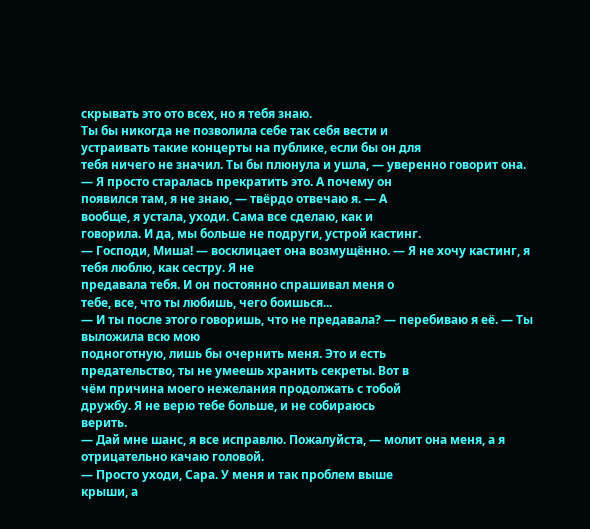скрывать это ото всех, но я тебя знаю.
Ты бы никогда не позволила себе так себя вести и
устраивать такие концерты на публике, если бы он для
тебя ничего не значил. Ты бы плюнула и ушла, — уверенно говорит она.
— Я просто старалась прекратить это. А почему он
появился там, я не знаю, — твёрдо отвечаю я. — А
вообще, я устала, уходи. Сама все сделаю, как и
говорила. И да, мы больше не подруги, устрой кастинг.
— Господи, Миша! — восклицает она возмущённо. — Я не хочу кастинг, я тебя люблю, как сестру. Я не
предавала тебя. И он постоянно спрашивал меня о
тебе, все, что ты любишь, чего боишься...
— И ты после этого говоришь, что не предавала? — перебиваю я её. — Ты выложила всю мою
подноготную, лишь бы очернить меня. Это и есть
предательство, ты не умеешь хранить секреты. Вот в
чём причина моего нежелания продолжать с тобой
дружбу. Я не верю тебе больше, и не собираюсь
верить.
— Дай мне шанс, я все исправлю. Пожалуйста, — молит она меня, а я отрицательно качаю головой.
— Просто уходи, Сара. У меня и так проблем выше
крыши, а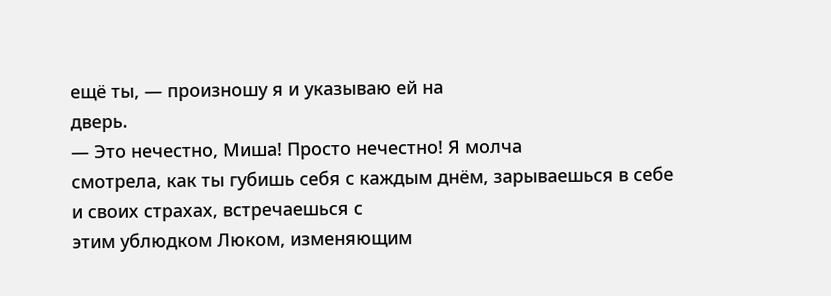ещё ты, — произношу я и указываю ей на
дверь.
— Это нечестно, Миша! Просто нечестно! Я молча
смотрела, как ты губишь себя с каждым днём, зарываешься в себе и своих страхах, встречаешься с
этим ублюдком Люком, изменяющим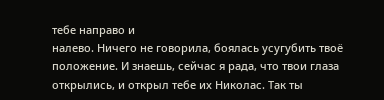тебе направо и
налево. Ничего не говорила, боялась усугубить твоё
положение. И знаешь, сейчас я рада, что твои глаза
открылись, и открыл тебе их Николас. Так ты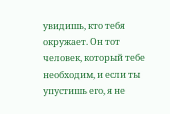увидишь, кто тебя окружает. Он тот человек, который тебе
необходим, и если ты упустишь его, я не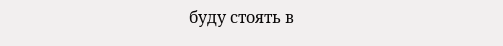буду стоять в